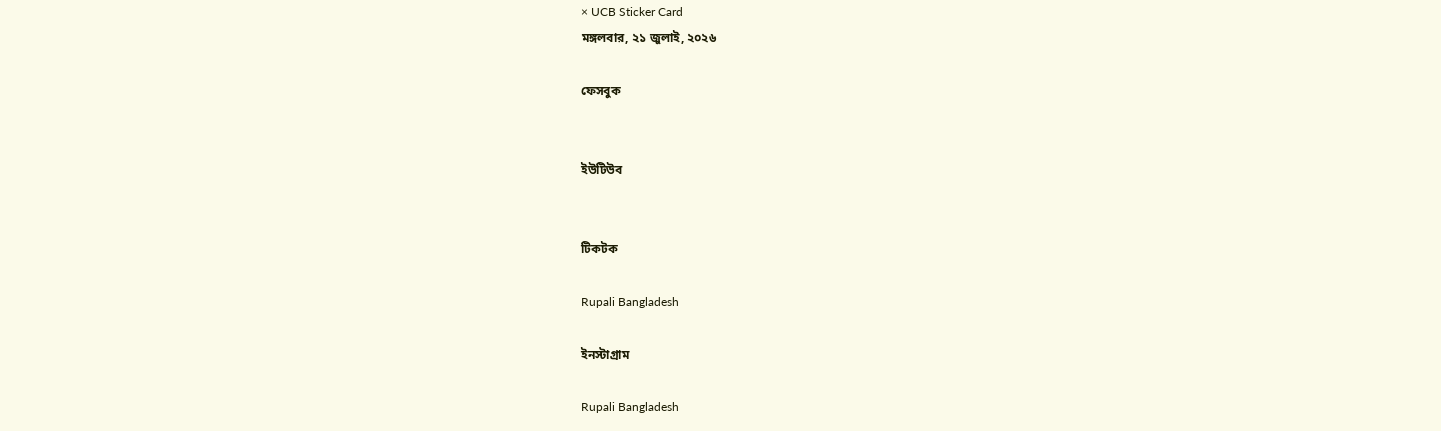× UCB Sticker Card
মঙ্গলবার, ২১ জুলাই, ২০২৬

ফেসবুক


ইউটিউব


টিকটক

Rupali Bangladesh

ইনস্টাগ্রাম

Rupali Bangladesh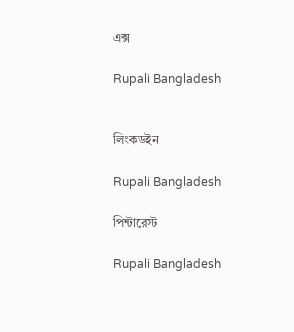এক্স

Rupali Bangladesh


লিংকডইন

Rupali Bangladesh

পিন্টারেস্ট

Rupali Bangladesh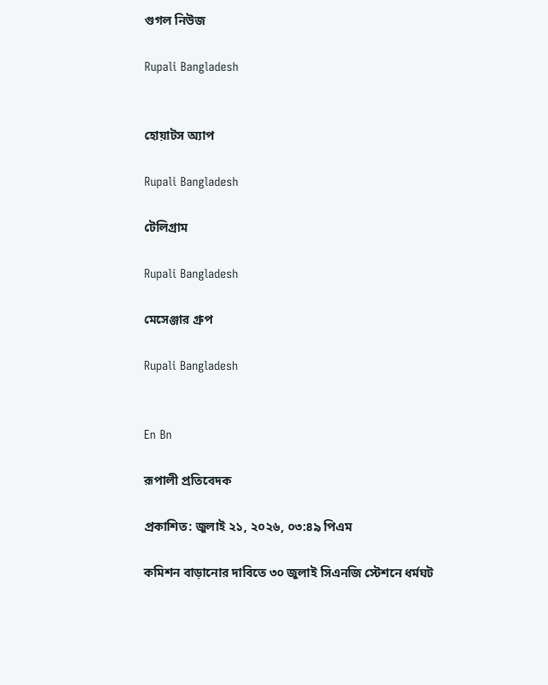গুগল নিউজ

Rupali Bangladesh


হোয়াটস অ্যাপ

Rupali Bangladesh

টেলিগ্রাম

Rupali Bangladesh

মেসেঞ্জার গ্রুপ

Rupali Bangladesh


En Bn

রূপালী প্রতিবেদক

প্রকাশিত: জুলাই ২১, ২০২৬, ০৩:৪৯ পিএম

কমিশন বাড়ানোর দাবিতে ৩০ জুলাই সিএনজি স্টেশনে ধর্মঘট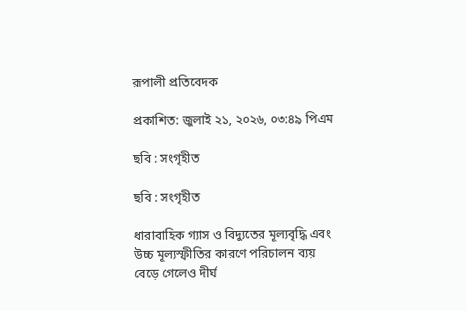রূপালী প্রতিবেদক

প্রকাশিত: জুলাই ২১, ২০২৬, ০৩:৪৯ পিএম

ছবি : সংগৃহীত

ছবি : সংগৃহীত

ধারাবাহিক গ্যাস ও বিদ্যুতের মূল্যবৃদ্ধি এবং উচ্চ মূল্যস্ফীতির কারণে পরিচালন ব্যয় বেড়ে গেলেও দীর্ঘ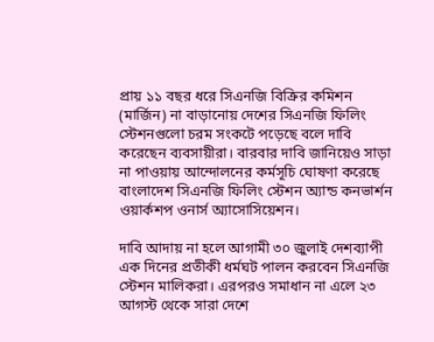প্রায় ১১ বছর ধরে সিএনজি বিক্রির কমিশন (মার্জিন) না বাড়ানোয় দেশের সিএনজি ফিলিং স্টেশনগুলো চরম সংকটে পড়েছে বলে দাবি করেছেন ব্যবসায়ীরা। বারবার দাবি জানিয়েও সাড়া না পাওয়ায় আন্দোলনের কর্মসূচি ঘোষণা করেছে বাংলাদেশ সিএনজি ফিলিং স্টেশন অ্যান্ড কনভার্শন ওয়ার্কশপ ওনার্স অ্যাসোসিয়েশন।

দাবি আদায় না হলে আগামী ৩০ জুলাই দেশব্যাপী এক দিনের প্রতীকী ধর্মঘট পালন করবেন সিএনজি স্টেশন মালিকরা। এরপরও সমাধান না এলে ২৩ আগস্ট থেকে সারা দেশে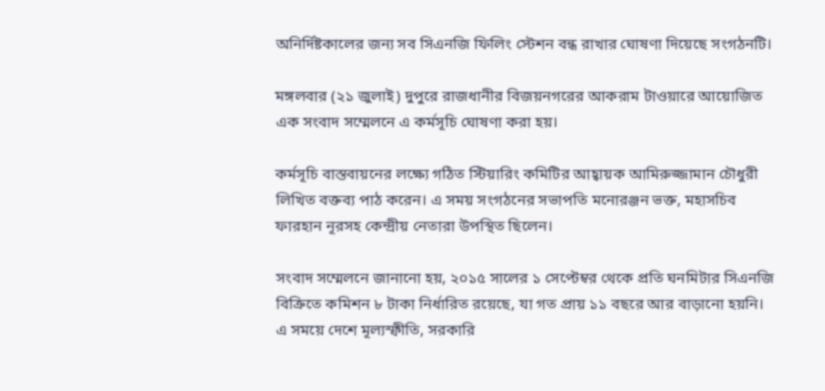অনির্দিষ্টকালের জন্য সব সিএনজি ফিলিং স্টেশন বন্ধ রাখার ঘোষণা দিয়েছে সংগঠনটি।

মঙ্গলবার (২১ জুলাই) দুপুরে রাজধানীর বিজয়নগরের আকরাম টাওয়ারে আয়োজিত এক সংবাদ সম্মেলনে এ কর্মসূচি ঘোষণা করা হয়।

কর্মসূচি বাস্তবায়নের লক্ষ্যে গঠিত স্টিয়ারিং কমিটির আহ্বায়ক আমিরুজ্জামান চৌধুরী লিখিত বক্তব্য পাঠ করেন। এ সময় সংগঠনের সভাপতি মনোরঞ্জন ভক্ত, মহাসচিব ফারহান নূরসহ কেন্দ্রীয় নেতারা উপস্থিত ছিলেন।

সংবাদ সম্মেলনে জানানো হয়, ২০১৫ সালের ১ সেপ্টেম্বর থেকে প্রতি ঘনমিটার সিএনজি বিক্রিতে কমিশন ৮ টাকা নির্ধারিত রয়েছে, যা গত প্রায় ১১ বছরে আর বাড়ানো হয়নি। এ সময়ে দেশে মূল্যস্ফীতি, সরকারি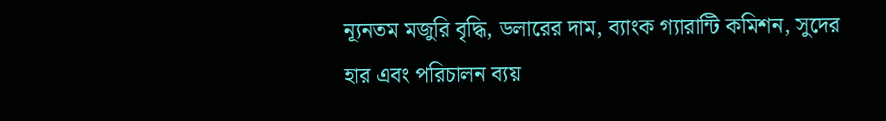ন্যূনতম মজুরি বৃদ্ধি, ডলারের দাম, ব্যাংক গ্যারান্টি কমিশন, সুদের হার এবং পরিচালন ব্যয়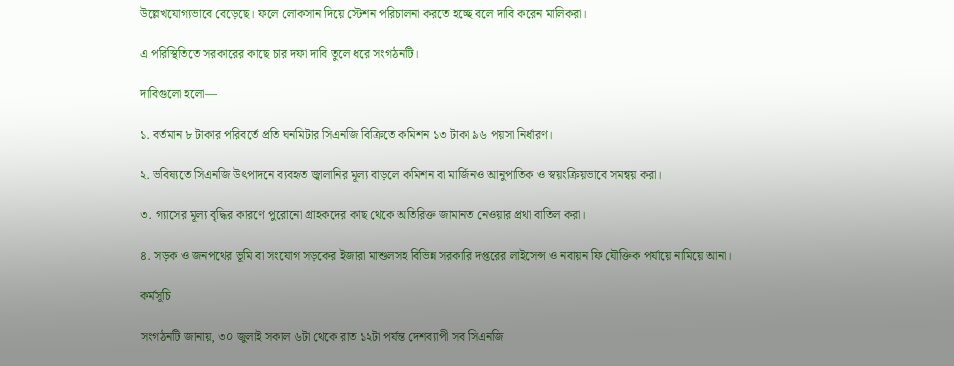উল্লেখযোগ্যভাবে বেড়েছে। ফলে লোকসান দিয়ে স্টেশন পরিচালনা করতে হচ্ছে বলে দাবি করেন মালিকরা।

এ পরিস্থিতিতে সরকারের কাছে চার দফা দাবি তুলে ধরে সংগঠনটি।

দাবিগুলো হলো—

১. বর্তমান ৮ টাকার পরিবর্তে প্রতি ঘনমিটার সিএনজি বিক্রিতে কমিশন ১৩ টাকা ৯৬ পয়সা নির্ধারণ।

২. ভবিষ্যতে সিএনজি উৎপাদনে ব্যবহৃত জ্বালানির মূল্য বাড়লে কমিশন বা মার্জিনও আনুপাতিক ও স্বয়ংক্রিয়ভাবে সমন্বয় করা।

৩. গ্যাসের মূল্য বৃদ্ধির কারণে পুরোনো গ্রাহকদের কাছ থেকে অতিরিক্ত জামানত নেওয়ার প্রথা বাতিল করা।

৪. সড়ক ও জনপথের ভূমি বা সংযোগ সড়কের ইজারা মাশুলসহ বিভিন্ন সরকারি দপ্তরের লাইসেন্স ও নবায়ন ফি যৌক্তিক পর্যায়ে নামিয়ে আনা।

কর্মসূচি

সংগঠনটি জানায়, ৩০ জুলাই সকাল ৬টা থেকে রাত ১২টা পর্যন্ত দেশব্যাপী সব সিএনজি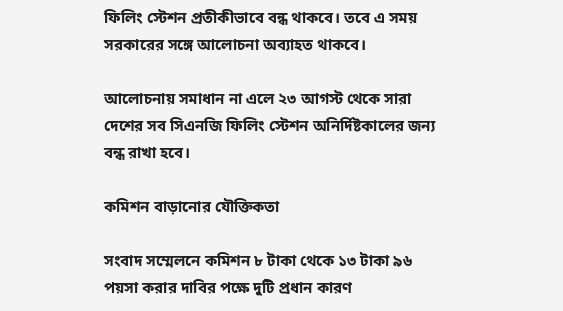ফিলিং স্টেশন প্রতীকীভাবে বন্ধ থাকবে। তবে এ সময় সরকারের সঙ্গে আলোচনা অব্যাহত থাকবে।

আলোচনায় সমাধান না এলে ২৩ আগস্ট থেকে সারা দেশের সব সিএনজি ফিলিং স্টেশন অনির্দিষ্টকালের জন্য বন্ধ রাখা হবে।

কমিশন বাড়ানোর যৌক্তিকতা

সংবাদ সম্মেলনে কমিশন ৮ টাকা থেকে ১৩ টাকা ৯৬ পয়সা করার দাবির পক্ষে দুটি প্রধান কারণ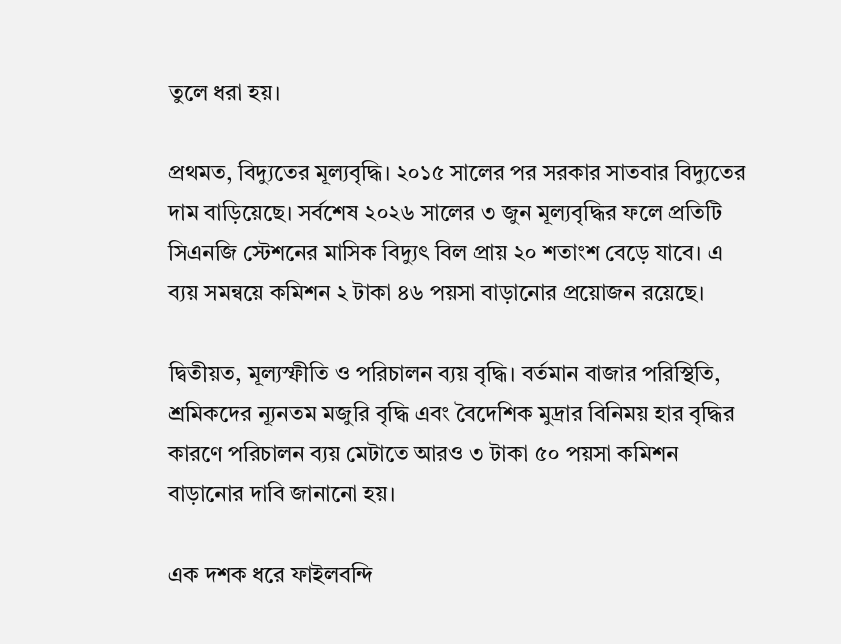তুলে ধরা হয়।

প্রথমত, বিদ্যুতের মূল্যবৃদ্ধি। ২০১৫ সালের পর সরকার সাতবার বিদ্যুতের দাম বাড়িয়েছে। সর্বশেষ ২০২৬ সালের ৩ জুন মূল্যবৃদ্ধির ফলে প্রতিটি সিএনজি স্টেশনের মাসিক বিদ্যুৎ বিল প্রায় ২০ শতাংশ বেড়ে যাবে। এ ব্যয় সমন্বয়ে কমিশন ২ টাকা ৪৬ পয়সা বাড়ানোর প্রয়োজন রয়েছে।

দ্বিতীয়ত, মূল্যস্ফীতি ও পরিচালন ব্যয় বৃদ্ধি। বর্তমান বাজার পরিস্থিতি, শ্রমিকদের ন্যূনতম মজুরি বৃদ্ধি এবং বৈদেশিক মুদ্রার বিনিময় হার বৃদ্ধির কারণে পরিচালন ব্যয় মেটাতে আরও ৩ টাকা ৫০ পয়সা কমিশন বাড়ানোর দাবি জানানো হয়।

এক দশক ধরে ফাইলবন্দি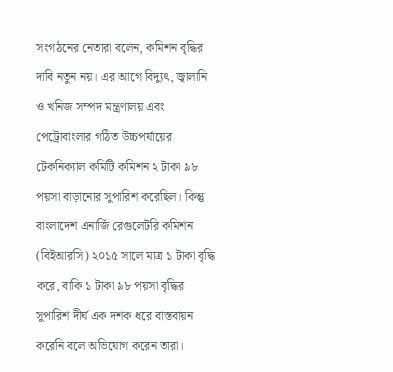সংগঠনের নেতারা বলেন, কমিশন বৃদ্ধির দাবি নতুন নয়। এর আগে বিদ্যুৎ, জ্বালানি ও খনিজ সম্পদ মন্ত্রণালয় এবং পেট্রোবাংলার গঠিত উচ্চপর্যায়ের টেকনিক্যাল কমিটি কমিশন ২ টাকা ৯৮ পয়সা বাড়ানোর সুপারিশ করেছিল। কিন্তু বাংলাদেশ এনার্জি রেগুলেটরি কমিশন (বিইআরসি) ২০১৫ সালে মাত্র ১ টাকা বৃদ্ধি করে, বাকি ১ টাকা ৯৮ পয়সা বৃদ্ধির সুপারিশ দীর্ঘ এক দশক ধরে বাস্তবায়ন করেনি বলে অভিযোগ করেন তারা।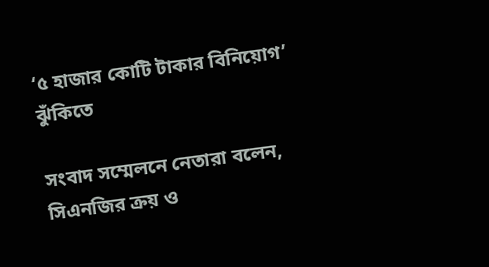‘৫ হাজার কোটি টাকার বিনিয়োগ’ ঝুঁকিতে

সংবাদ সম্মেলনে নেতারা বলেন, সিএনজির ক্রয় ও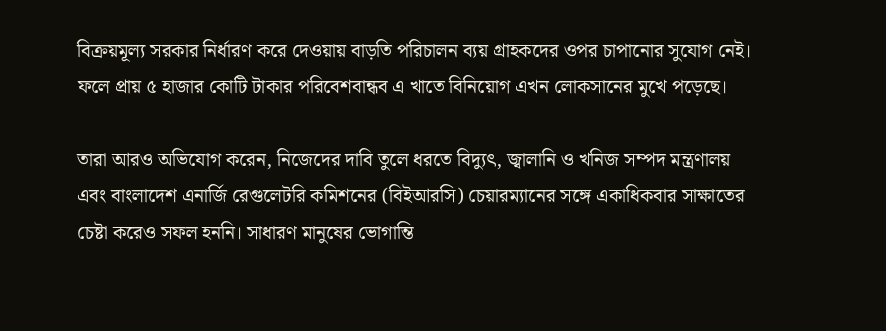বিক্রয়মূল্য সরকার নির্ধারণ করে দেওয়ায় বাড়তি পরিচালন ব্যয় গ্রাহকদের ওপর চাপানোর সুযোগ নেই। ফলে প্রায় ৫ হাজার কোটি টাকার পরিবেশবান্ধব এ খাতে বিনিয়োগ এখন লোকসানের মুখে পড়েছে।

তারা আরও অভিযোগ করেন, নিজেদের দাবি তুলে ধরতে বিদ্যুৎ, জ্বালানি ও খনিজ সম্পদ মন্ত্রণালয় এবং বাংলাদেশ এনার্জি রেগুলেটরি কমিশনের (বিইআরসি) চেয়ারম্যানের সঙ্গে একাধিকবার সাক্ষাতের চেষ্টা করেও সফল হননি। সাধারণ মানুষের ভোগান্তি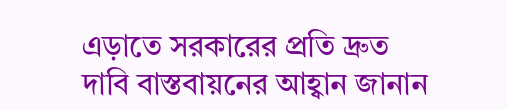এড়াতে সরকারের প্রতি দ্রুত দাবি বাস্তবায়নের আহ্বান জানান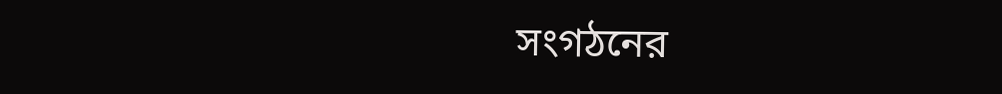সংগঠনের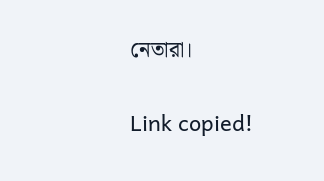নেতারা।

Link copied!